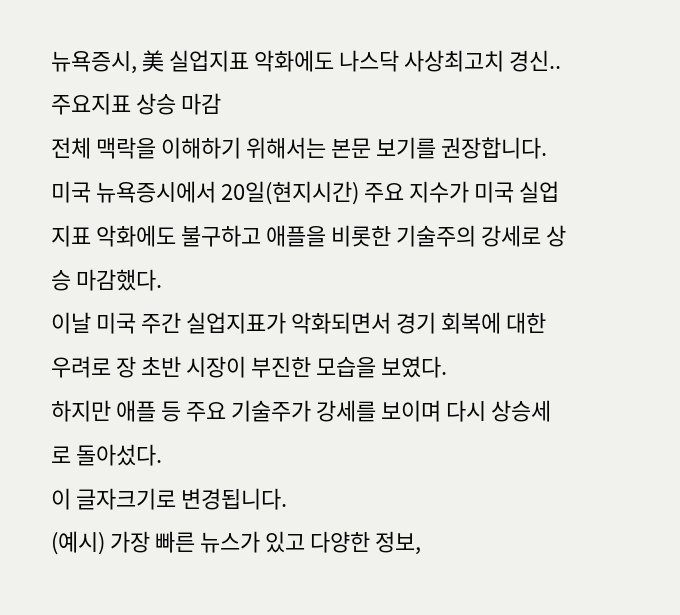뉴욕증시, 美 실업지표 악화에도 나스닥 사상최고치 경신..주요지표 상승 마감
전체 맥락을 이해하기 위해서는 본문 보기를 권장합니다.
미국 뉴욕증시에서 20일(현지시간) 주요 지수가 미국 실업 지표 악화에도 불구하고 애플을 비롯한 기술주의 강세로 상승 마감했다.
이날 미국 주간 실업지표가 악화되면서 경기 회복에 대한 우려로 장 초반 시장이 부진한 모습을 보였다.
하지만 애플 등 주요 기술주가 강세를 보이며 다시 상승세로 돌아섰다.
이 글자크기로 변경됩니다.
(예시) 가장 빠른 뉴스가 있고 다양한 정보,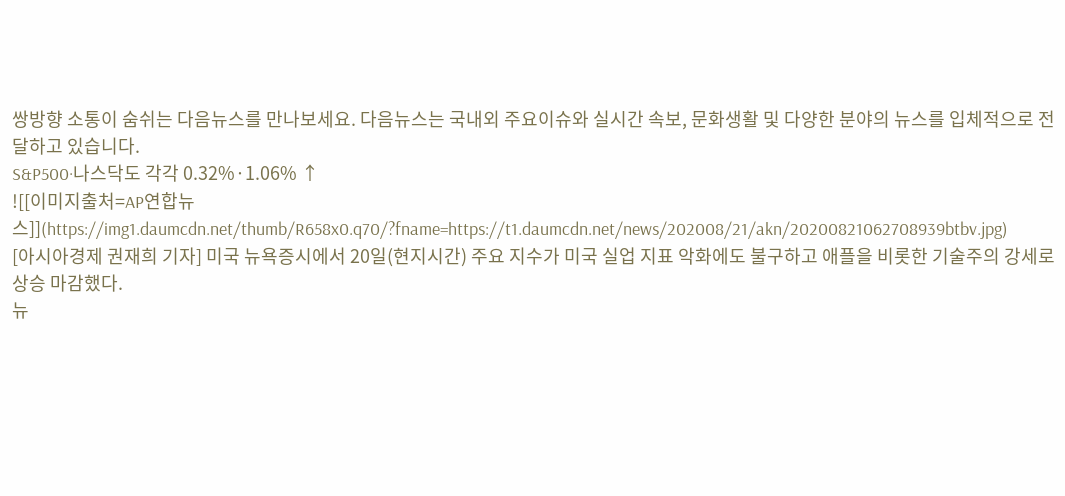쌍방향 소통이 숨쉬는 다음뉴스를 만나보세요. 다음뉴스는 국내외 주요이슈와 실시간 속보, 문화생활 및 다양한 분야의 뉴스를 입체적으로 전달하고 있습니다.
S&P500·나스닥도 각각 0.32%·1.06% ↑
![[이미지출처=AP연합뉴스]](https://img1.daumcdn.net/thumb/R658x0.q70/?fname=https://t1.daumcdn.net/news/202008/21/akn/20200821062708939btbv.jpg)
[아시아경제 권재희 기자] 미국 뉴욕증시에서 20일(현지시간) 주요 지수가 미국 실업 지표 악화에도 불구하고 애플을 비롯한 기술주의 강세로 상승 마감했다.
뉴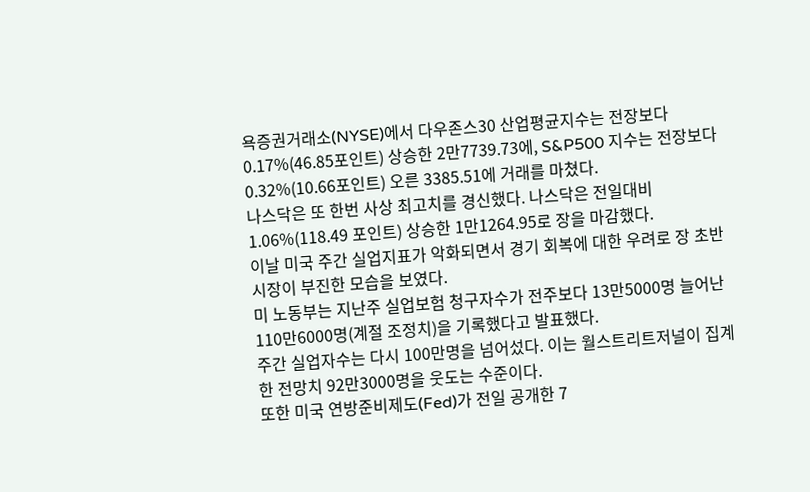욕증권거래소(NYSE)에서 다우존스30 산업평균지수는 전장보다 0.17%(46.85포인트) 상승한 2만7739.73에, S&P500 지수는 전장보다 0.32%(10.66포인트) 오른 3385.51에 거래를 마쳤다.
나스닥은 또 한번 사상 최고치를 경신했다. 나스닥은 전일대비 1.06%(118.49 포인트) 상승한 1만1264.95로 장을 마감했다.
이날 미국 주간 실업지표가 악화되면서 경기 회복에 대한 우려로 장 초반 시장이 부진한 모습을 보였다.
미 노동부는 지난주 실업보험 청구자수가 전주보다 13만5000명 늘어난 110만6000명(계절 조정치)을 기록했다고 발표했다.
주간 실업자수는 다시 100만명을 넘어섰다. 이는 월스트리트저널이 집계한 전망치 92만3000명을 웃도는 수준이다.
또한 미국 연방준비제도(Fed)가 전일 공개한 7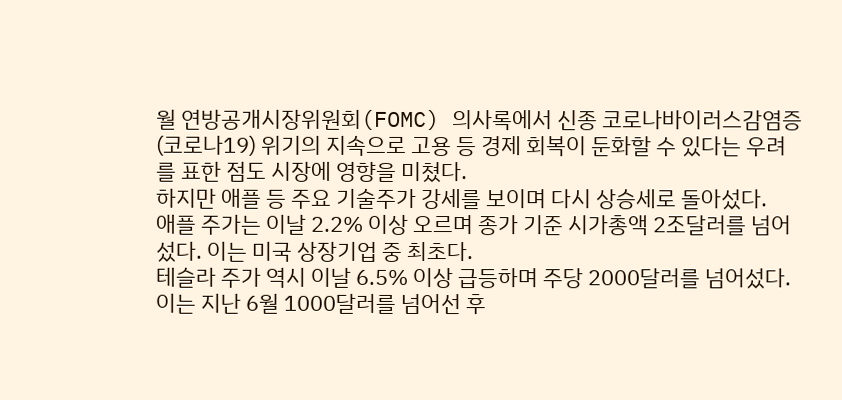월 연방공개시장위원회(FOMC) 의사록에서 신종 코로나바이러스감염증(코로나19) 위기의 지속으로 고용 등 경제 회복이 둔화할 수 있다는 우려를 표한 점도 시장에 영향을 미쳤다.
하지만 애플 등 주요 기술주가 강세를 보이며 다시 상승세로 돌아섰다.
애플 주가는 이날 2.2% 이상 오르며 종가 기준 시가총액 2조달러를 넘어섰다. 이는 미국 상장기업 중 최초다.
테슬라 주가 역시 이날 6.5% 이상 급등하며 주당 2000달러를 넘어섰다. 이는 지난 6월 1000달러를 넘어선 후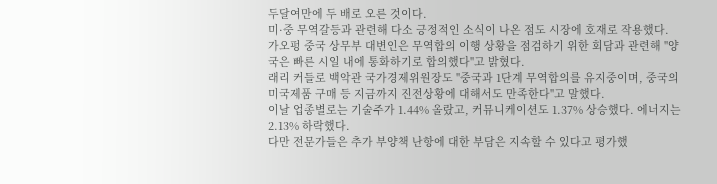두달여만에 두 배로 오른 것이다.
미·중 무역갈등과 관련해 다소 긍정적인 소식이 나온 점도 시장에 호재로 작용했다.
가오펑 중국 상무부 대변인은 무역합의 이행 상황을 점검하기 위한 회담과 관련해 "양국은 빠른 시일 내에 통화하기로 합의했다"고 밝혔다.
래리 커들로 백악관 국가경제위원장도 "중국과 1단계 무역합의를 유지중이며, 중국의 미국제품 구매 등 지금까지 진전상황에 대해서도 만족한다"고 말했다.
이날 업종별로는 기술주가 1.44% 올랐고, 커뮤니케이션도 1.37% 상승했다. 에너지는 2.13% 하락했다.
다만 전문가들은 추가 부양책 난항에 대한 부담은 지속할 수 있다고 평가했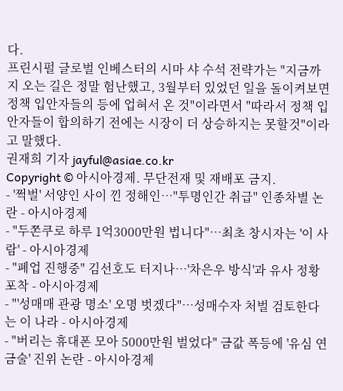다.
프린시펄 글로벌 인베스터의 시마 샤 수석 전략가는 "지금까지 오는 길은 정말 험난했고, 3월부터 있었던 일을 돌이켜보면 정책 입안자들의 등에 업혀서 온 것"이라면서 "따라서 정책 입안자들이 합의하기 전에는 시장이 더 상승하지는 못할것"이라고 말했다.
권재희 기자 jayful@asiae.co.kr
Copyright © 아시아경제. 무단전재 및 재배포 금지.
- '쩍벌' 서양인 사이 낀 정해인…"투명인간 취급" 인종차별 논란 - 아시아경제
- "두쫀쿠로 하루 1억3000만원 법니다"…최초 창시자는 '이 사람' - 아시아경제
- "폐업 진행중" 김선호도 터지나…'차은우 방식'과 유사 정황 포착 - 아시아경제
- "'성매매 관광 명소' 오명 벗겠다"…성매수자 처벌 검토한다는 이 나라 - 아시아경제
- "버리는 휴대폰 모아 5000만원 벌었다" 금값 폭등에 '유심 연금술' 진위 논란 - 아시아경제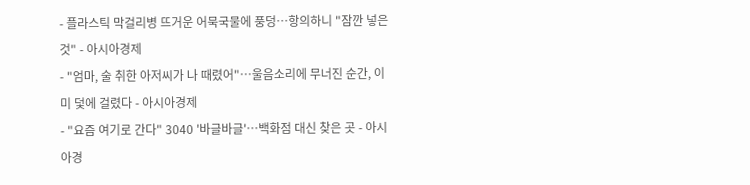- 플라스틱 막걸리병 뜨거운 어묵국물에 풍덩…항의하니 "잠깐 넣은 것" - 아시아경제
- "엄마, 술 취한 아저씨가 나 때렸어"…울음소리에 무너진 순간, 이미 덫에 걸렸다 - 아시아경제
- "요즘 여기로 간다" 3040 '바글바글'…백화점 대신 찾은 곳 - 아시아경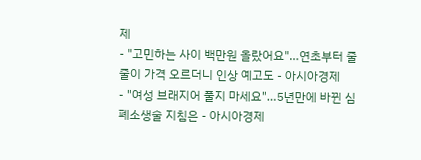제
- "고민하는 사이 백만원 올랐어요"…연초부터 줄줄이 가격 오르더니 인상 예고도 - 아시아경제
- "여성 브래지어 풀지 마세요"…5년만에 바뀐 심폐소생술 지침은 - 아시아경제